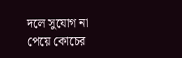দলে সুযোগ না পেয়ে কোচের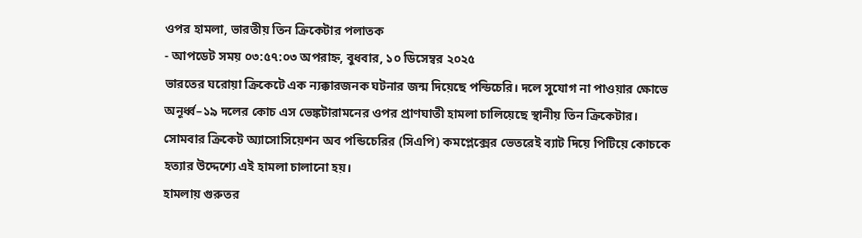ওপর হামলা, ভারতীয় তিন ক্রিকেটার পলাতক
- আপডেট সময় ০৩:৫৭:০৩ অপরাহ্ন, বুধবার, ১০ ডিসেম্বর ২০২৫
ভারতের ঘরোয়া ক্রিকেটে এক ন্যক্কারজনক ঘটনার জন্ম দিয়েছে পন্ডিচেরি। দলে সুযোগ না পাওয়ার ক্ষোভে অনূর্ধ্ব–১৯ দলের কোচ এস ভেঙ্কটারামনের ওপর প্রাণঘাতী হামলা চালিয়েছে স্থানীয় তিন ক্রিকেটার। সোমবার ক্রিকেট অ্যাসোসিয়েশন অব পন্ডিচেরির (সিএপি) কমপ্লেক্সের ভেতরেই ব্যাট দিয়ে পিটিয়ে কোচকে হত্যার উদ্দেশ্যে এই হামলা চালানো হয়।
হামলায় গুরুতর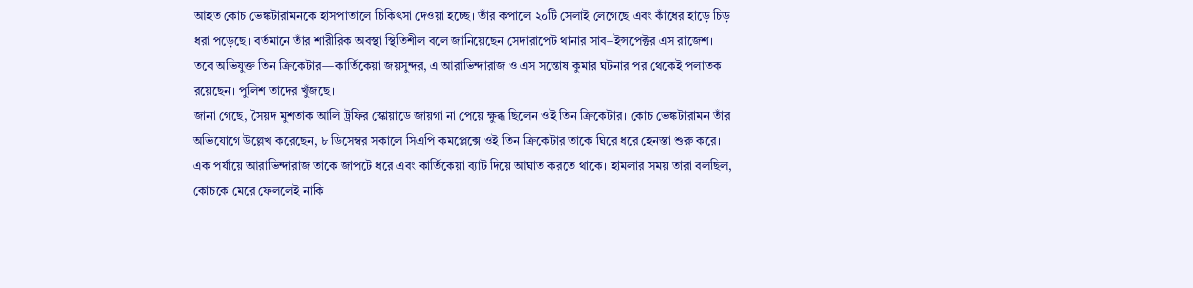আহত কোচ ভেঙ্কটারামনকে হাসপাতালে চিকিৎসা দেওয়া হচ্ছে। তাঁর কপালে ২০টি সেলাই লেগেছে এবং কাঁধের হাড়ে চিড় ধরা পড়েছে। বর্তমানে তাঁর শারীরিক অবস্থা স্থিতিশীল বলে জানিয়েছেন সেদারাপেট থানার সাব–ইন্সপেক্টর এস রাজেশ। তবে অভিযুক্ত তিন ক্রিকেটার—কার্তিকেয়া জয়সুন্দর, এ আরাভিন্দারাজ ও এস সন্তোষ কুমার ঘটনার পর থেকেই পলাতক রয়েছেন। পুলিশ তাদের খুঁজছে।
জানা গেছে, সৈয়দ মুশতাক আলি ট্রফির স্কোয়াডে জায়গা না পেয়ে ক্ষুব্ধ ছিলেন ওই তিন ক্রিকেটার। কোচ ভেঙ্কটারামন তাঁর অভিযোগে উল্লেখ করেছেন, ৮ ডিসেম্বর সকালে সিএপি কমপ্লেক্সে ওই তিন ক্রিকেটার তাকে ঘিরে ধরে হেনস্তা শুরু করে। এক পর্যায়ে আরাভিন্দারাজ তাকে জাপটে ধরে এবং কার্তিকেয়া ব্যাট দিয়ে আঘাত করতে থাকে। হামলার সময় তারা বলছিল, কোচকে মেরে ফেললেই নাকি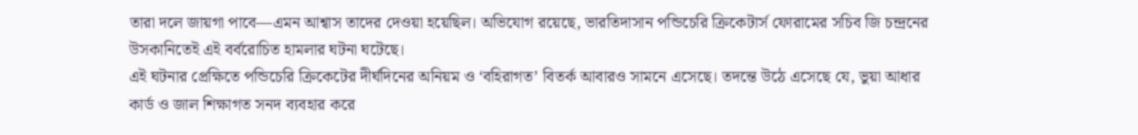তারা দলে জায়গা পাবে—এমন আশ্বাস তাদের দেওয়া হয়েছিল। অভিযোগ রয়েছে, ভারতিদাসান পন্ডিচেরি ক্রিকেটার্স ফোরামের সচিব জি চন্দ্রনের উসকানিতেই এই বর্বরোচিত হামলার ঘটনা ঘটেছে।
এই ঘটনার প্রেক্ষিতে পন্ডিচেরি ক্রিকেটের দীর্ঘদিনের অনিয়ম ও ‘বহিরাগত’ বিতর্ক আবারও সামনে এসেছে। তদন্তে উঠে এসেছে যে, ভুয়া আধার কার্ড ও জাল শিক্ষাগত সনদ ব্যবহার করে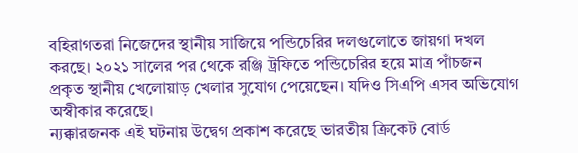বহিরাগতরা নিজেদের স্থানীয় সাজিয়ে পন্ডিচেরির দলগুলোতে জায়গা দখল করছে। ২০২১ সালের পর থেকে রঞ্জি ট্রফিতে পন্ডিচেরির হয়ে মাত্র পাঁচজন প্রকৃত স্থানীয় খেলোয়াড় খেলার সুযোগ পেয়েছেন। যদিও সিএপি এসব অভিযোগ অস্বীকার করেছে।
ন্যক্কারজনক এই ঘটনায় উদ্বেগ প্রকাশ করেছে ভারতীয় ক্রিকেট বোর্ড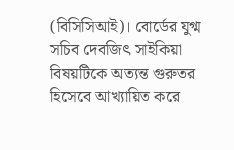(বিসিসিআই)। বোর্ডের যুগ্ম সচিব দেবজিৎ সাইকিয়া বিষয়টিকে অত্যন্ত গুরুতর হিসেবে আখ্যায়িত করে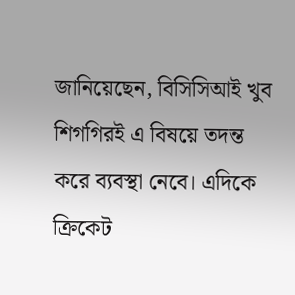জানিয়েছেন, বিসিসিআই খুব শিগগিরই এ বিষয়ে তদন্ত করে ব্যবস্থা নেবে। এদিকে ক্রিকেট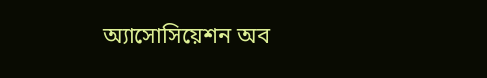অ্যাসোসিয়েশন অব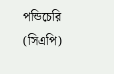পন্ডিচেরি (সিএপি)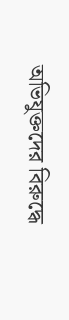অভিযুক্তদের বিরুদ্ধে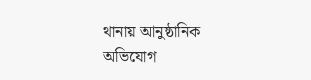থানায় আনুষ্ঠানিক অভিযোগ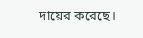দায়ের করেছে।